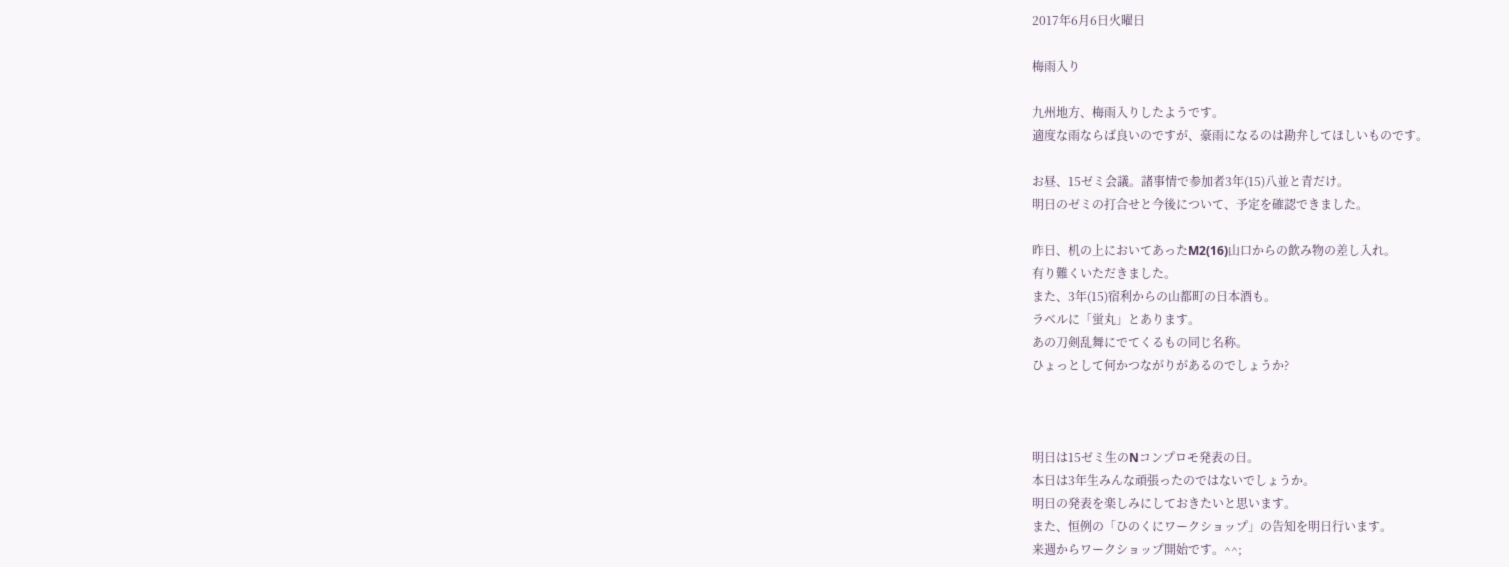2017年6月6日火曜日

梅雨入り

九州地方、梅雨入りしたようです。
適度な雨ならば良いのですが、豪雨になるのは勘弁してほしいものです。

お昼、15ゼミ会議。諸事情で参加者3年(15)八並と青だけ。
明日のゼミの打合せと今後について、予定を確認できました。

昨日、机の上においてあったM2(16)山口からの飲み物の差し入れ。
有り難くいただきました。
また、3年(15)宿利からの山都町の日本酒も。
ラベルに「蛍丸」とあります。
あの刀剣乱舞にでてくるもの同じ名称。
ひょっとして何かつながりがあるのでしょうか?



明日は15ゼミ生のNコンプロモ発表の日。
本日は3年生みんな頑張ったのではないでしょうか。
明日の発表を楽しみにしておきたいと思います。
また、恒例の「ひのくにワークショップ」の告知を明日行います。
来週からワークショップ開始です。^^;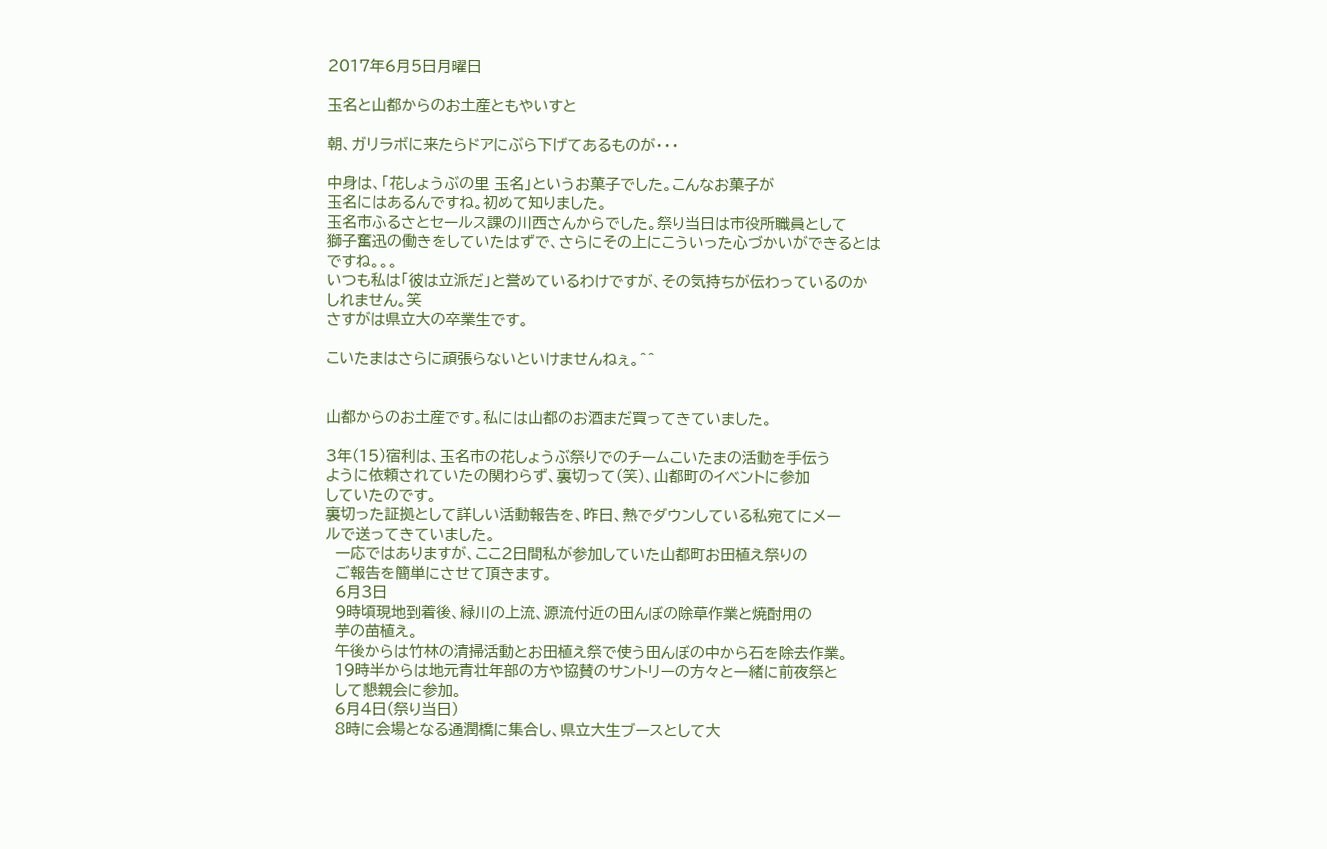2017年6月5日月曜日

玉名と山都からのお土産ともやいすと

朝、ガリラボに来たらドアにぶら下げてあるものが・・・

中身は、「花しょうぶの里 玉名」というお菓子でした。こんなお菓子が
玉名にはあるんですね。初めて知りました。
玉名市ふるさとセールス課の川西さんからでした。祭り当日は市役所職員として
獅子奮迅の働きをしていたはずで、さらにその上にこういった心づかいができるとは
ですね。。。
いつも私は「彼は立派だ」と誉めているわけですが、その気持ちが伝わっているのか
しれません。笑
さすがは県立大の卒業生です。

こいたまはさらに頑張らないといけませんねぇ。^^


山都からのお土産です。私には山都のお酒まだ買ってきていました。

3年(15)宿利は、玉名市の花しょうぶ祭りでのチームこいたまの活動を手伝う
ように依頼されていたの関わらず、裏切って(笑)、山都町のイベントに参加
していたのです。
裏切った証拠として詳しい活動報告を、昨日、熱でダウンしている私宛てにメー
ルで送ってきていました。
  一応ではありますが、ここ2日間私が参加していた山都町お田植え祭りの
  ご報告を簡単にさせて頂きます。
  6月3日
  9時頃現地到着後、緑川の上流、源流付近の田んぼの除草作業と焼酎用の
  芋の苗植え。
  午後からは竹林の清掃活動とお田植え祭で使う田んぼの中から石を除去作業。
  19時半からは地元青壮年部の方や協賛のサントリーの方々と一緒に前夜祭と
  して懇親会に参加。
  6月4日(祭り当日)
  8時に会場となる通潤橋に集合し、県立大生ブースとして大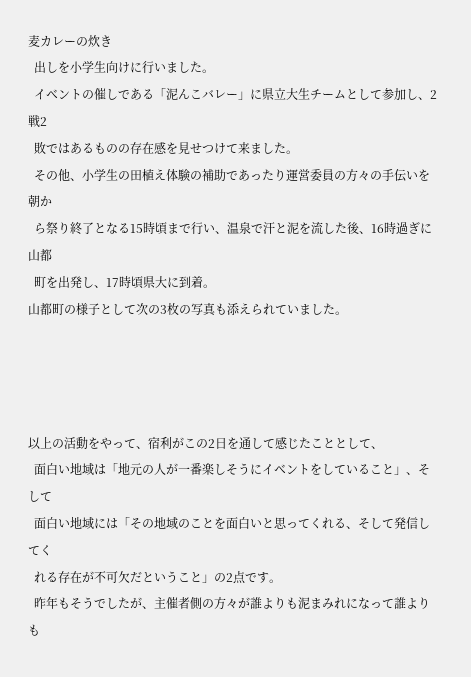麦カレーの炊き
  出しを小学生向けに行いました。
  イベントの催しである「泥んこバレー」に県立大生チームとして参加し、2戦2
  敗ではあるものの存在感を見せつけて来ました。
  その他、小学生の田植え体験の補助であったり運営委員の方々の手伝いを朝か
  ら祭り終了となる15時頃まで行い、温泉で汗と泥を流した後、16時過ぎに山都
  町を出発し、17時頃県大に到着。
山都町の様子として次の3枚の写真も添えられていました。




以上の活動をやって、宿利がこの2日を通して感じたこととして、
  面白い地域は「地元の人が一番楽しそうにイベントをしていること」、そして
  面白い地域には「その地域のことを面白いと思ってくれる、そして発信してく
  れる存在が不可欠だということ」の2点です。
  昨年もそうでしたが、主催者側の方々が誰よりも泥まみれになって誰よりも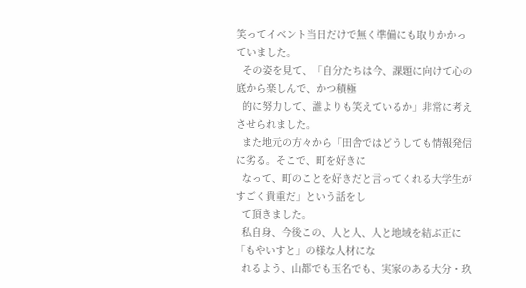笑ってイベント当日だけで無く準備にも取りかかっていました。
  その姿を見て、「自分たちは今、課題に向けて心の底から楽しんで、かつ積極
  的に努力して、誰よりも笑えているか」非常に考えさせられました。
  また地元の方々から「田舎ではどうしても情報発信に劣る。そこで、町を好きに
  なって、町のことを好きだと言ってくれる大学生がすごく貴重だ」という話をし
  て頂きました。
  私自身、今後この、人と人、人と地域を結ぶ正に「もやいすと」の様な人材にな
  れるよう、山都でも玉名でも、実家のある大分・玖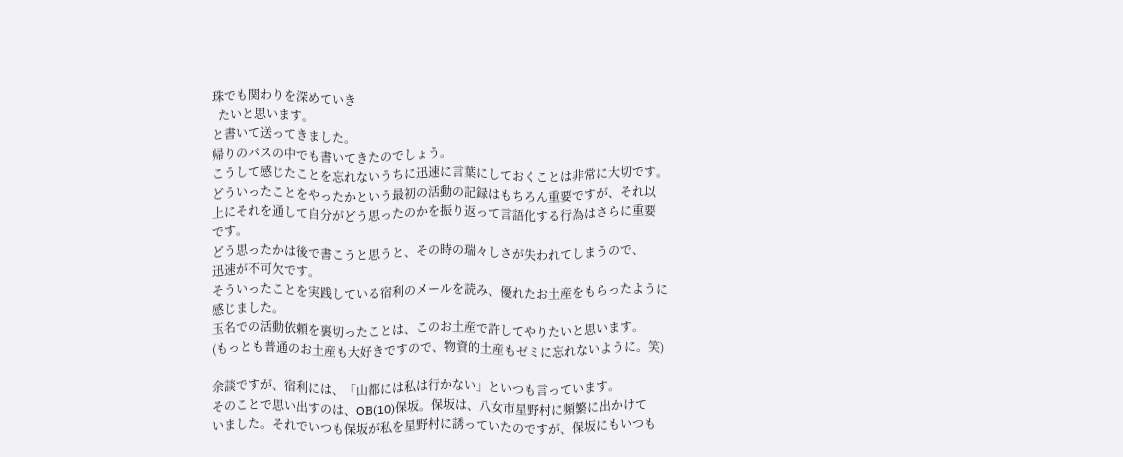珠でも関わりを深めていき
  たいと思います。
と書いて送ってきました。
帰りのバスの中でも書いてきたのでしょう。
こうして感じたことを忘れないうちに迅速に言葉にしておくことは非常に大切です。
どういったことをやったかという最初の活動の記録はもちろん重要ですが、それ以
上にそれを通して自分がどう思ったのかを振り返って言語化する行為はさらに重要
です。
どう思ったかは後で書こうと思うと、その時の瑞々しさが失われてしまうので、
迅速が不可欠です。
そういったことを実践している宿利のメールを読み、優れたお土産をもらったように
感じました。
玉名での活動依頼を裏切ったことは、このお土産で許してやりたいと思います。
(もっとも普通のお土産も大好きですので、物資的土産もゼミに忘れないように。笑)

余談ですが、宿利には、「山都には私は行かない」といつも言っています。
そのことで思い出すのは、OB(10)保坂。保坂は、八女市星野村に頻繁に出かけて
いました。それでいつも保坂が私を星野村に誘っていたのですが、保坂にもいつも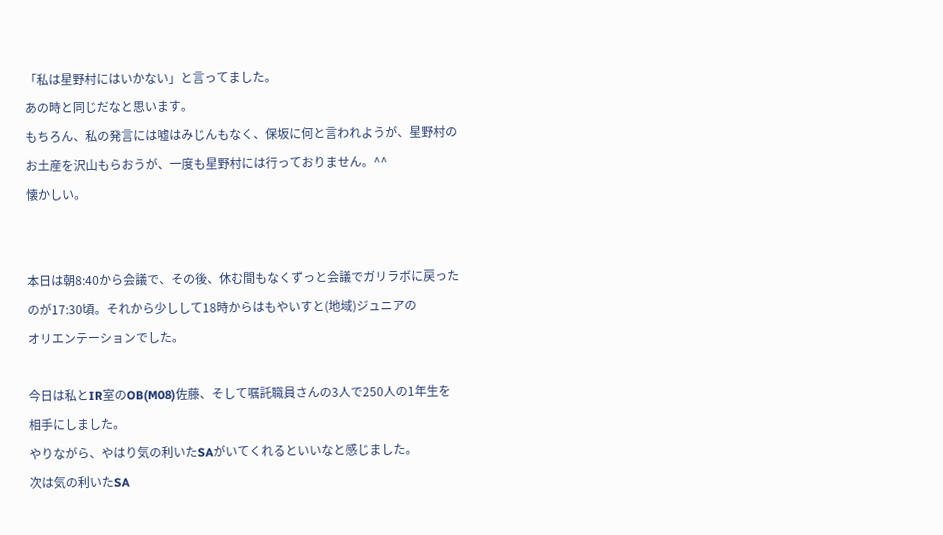「私は星野村にはいかない」と言ってました。
あの時と同じだなと思います。
もちろん、私の発言には嘘はみじんもなく、保坂に何と言われようが、星野村の
お土産を沢山もらおうが、一度も星野村には行っておりません。^^
懐かしい。


本日は朝8:40から会議で、その後、休む間もなくずっと会議でガリラボに戻った
のが17:30頃。それから少しして18時からはもやいすと(地域)ジュニアの
オリエンテーションでした。

今日は私とIR室のOB(M08)佐藤、そして嘱託職員さんの3人で250人の1年生を
相手にしました。
やりながら、やはり気の利いたSAがいてくれるといいなと感じました。
次は気の利いたSA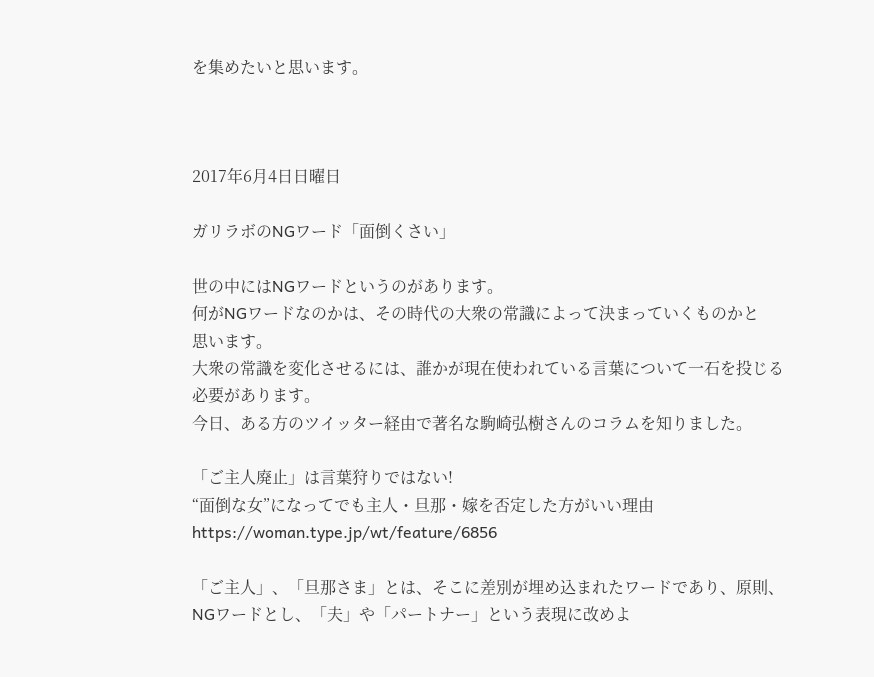を集めたいと思います。



2017年6月4日日曜日

ガリラボのNGワード「面倒くさい」

世の中にはNGワードというのがあります。
何がNGワードなのかは、その時代の大衆の常識によって決まっていくものかと
思います。
大衆の常識を変化させるには、誰かが現在使われている言葉について一石を投じる
必要があります。
今日、ある方のツイッター経由で著名な駒崎弘樹さんのコラムを知りました。

「ご主人廃止」は言葉狩りではない!
“面倒な女”になってでも主人・旦那・嫁を否定した方がいい理由
https://woman.type.jp/wt/feature/6856

「ご主人」、「旦那さま」とは、そこに差別が埋め込まれたワードであり、原則、
NGワードとし、「夫」や「パートナー」という表現に改めよ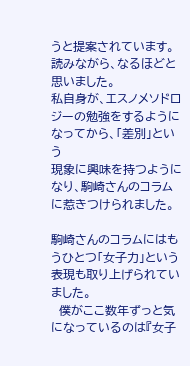うと提案されています。
読みながら、なるほどと思いました。
私自身が、エスノメソドロジーの勉強をするようになってから、「差別」という
現象に興味を持つようになり、駒崎さんのコラムに惹きつけられました。

駒崎さんのコラムにはもうひとつ「女子力」という表現も取り上げられていました。
  僕がここ数年ずっと気になっているのは『女子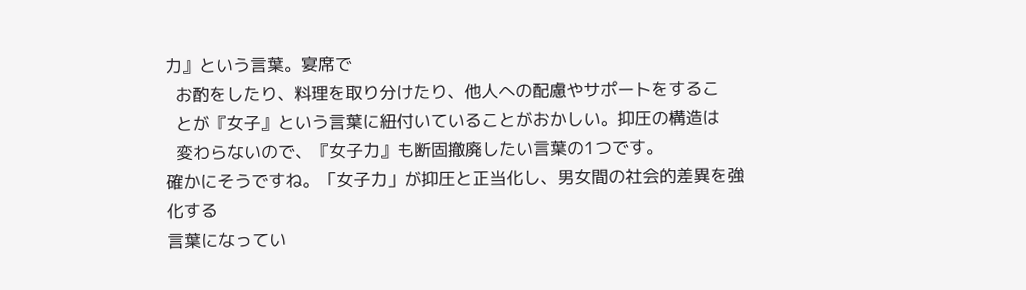力』という言葉。宴席で
  お酌をしたり、料理を取り分けたり、他人への配慮やサポートをするこ
  とが『女子』という言葉に紐付いていることがおかしい。抑圧の構造は
  変わらないので、『女子力』も断固撤廃したい言葉の1つです。
確かにそうですね。「女子力」が抑圧と正当化し、男女間の社会的差異を強化する
言葉になってい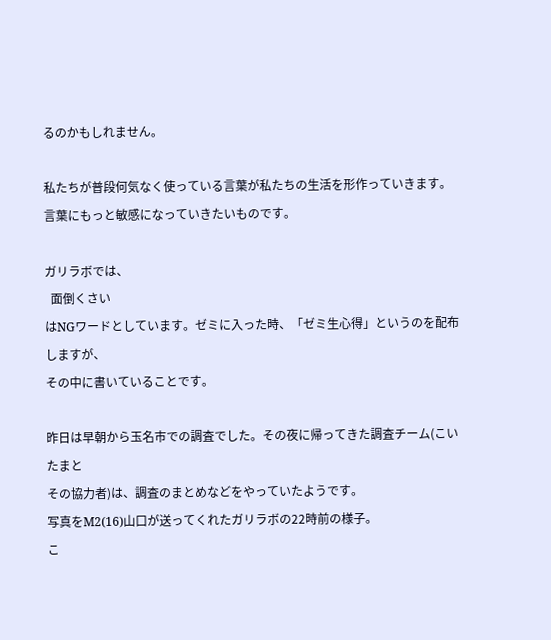るのかもしれません。

私たちが普段何気なく使っている言葉が私たちの生活を形作っていきます。
言葉にもっと敏感になっていきたいものです。

ガリラボでは、
  面倒くさい
はNGワードとしています。ゼミに入った時、「ゼミ生心得」というのを配布しますが、
その中に書いていることです。

昨日は早朝から玉名市での調査でした。その夜に帰ってきた調査チーム(こいたまと
その協力者)は、調査のまとめなどをやっていたようです。
写真をM2(16)山口が送ってくれたガリラボの22時前の様子。
こ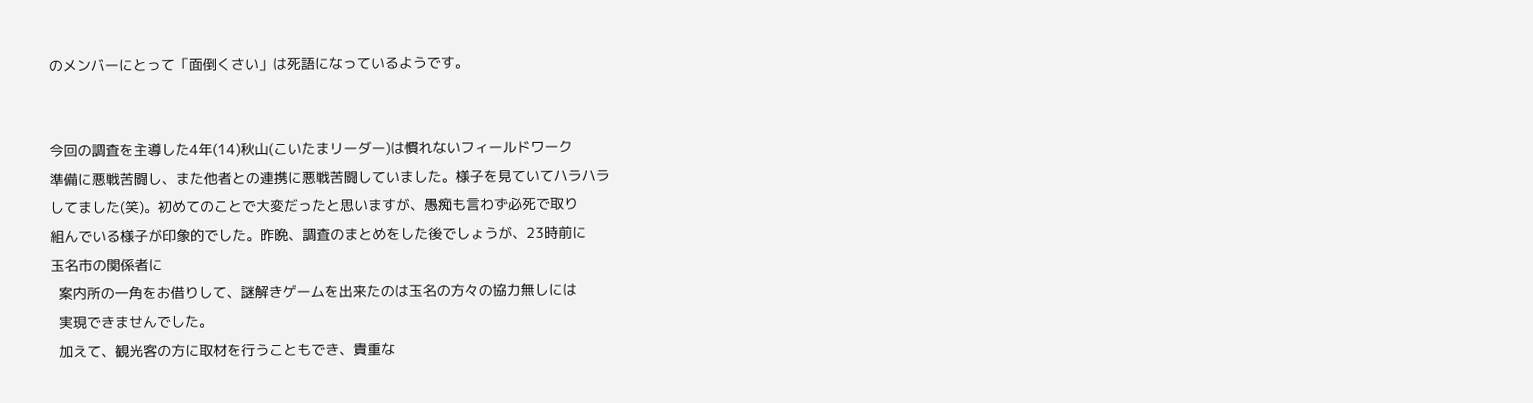のメンバーにとって「面倒くさい」は死語になっているようです。


今回の調査を主導した4年(14)秋山(こいたまリーダー)は慣れないフィールドワーク
準備に悪戦苦闘し、また他者との連携に悪戦苦闘していました。様子を見ていてハラハラ
してました(笑)。初めてのことで大変だったと思いますが、愚痴も言わず必死で取り
組んでいる様子が印象的でした。昨晩、調査のまとめをした後でしょうが、23時前に
玉名市の関係者に
  案内所の一角をお借りして、謎解きゲームを出来たのは玉名の方々の協力無しには
  実現できませんでした。
  加えて、観光客の方に取材を行うこともでき、貴重な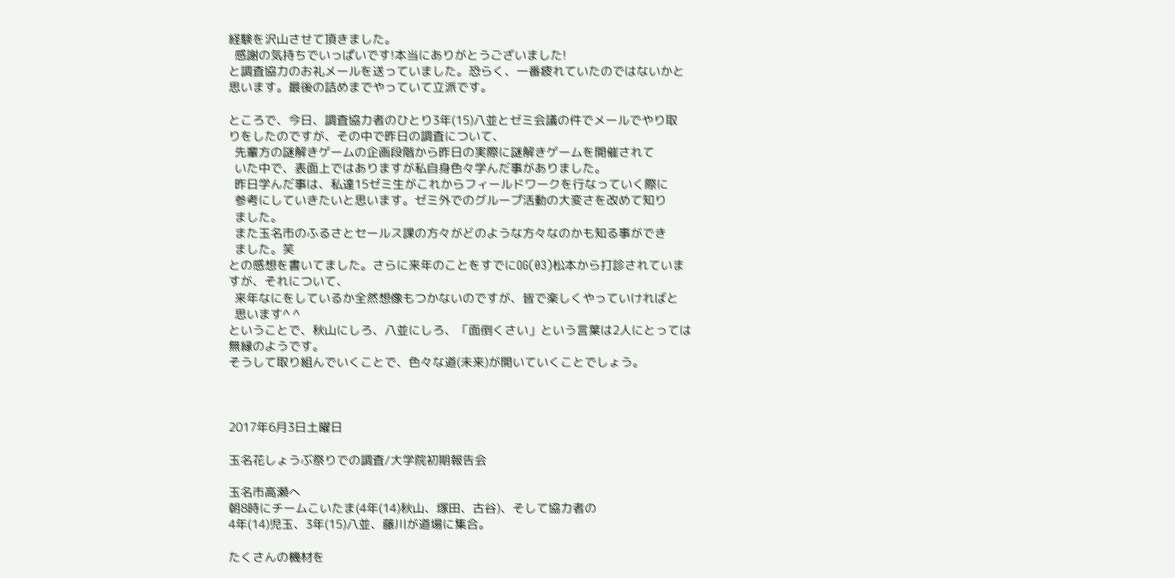経験を沢山させて頂きました。
  感謝の気持ちでいっぱいです!本当にありがとうございました!
と調査協力のお礼メールを送っていました。恐らく、一番疲れていたのではないかと
思います。最後の詰めまでやっていて立派です。

ところで、今日、調査協力者のひとり3年(15)八並とゼミ会議の件でメールでやり取
りをしたのですが、その中で昨日の調査について、
  先輩方の謎解きゲームの企画段階から昨日の実際に謎解きゲームを開催されて
  いた中で、表面上ではありますが私自身色々学んだ事がありました。
  昨日学んだ事は、私達15ゼミ生がこれからフィールドワークを行なっていく際に
  参考にしていきたいと思います。ゼミ外でのグループ活動の大変さを改めて知り
  ました。
  また玉名市のふるさとセールス課の方々がどのような方々なのかも知る事ができ
  ました。笑
との感想を書いてました。さらに来年のことをすでにOG(03)松本から打診されていま
すが、それについて、
  来年なにをしているか全然想像もつかないのですが、皆で楽しくやっていければと
  思います^ ^
ということで、秋山にしろ、八並にしろ、「面倒くさい」という言葉は2人にとっては
無縁のようです。
そうして取り組んでいくことで、色々な道(未来)が開いていくことでしょう。



2017年6月3日土曜日

玉名花しょうぶ祭りでの調査/大学院初期報告会

玉名市高瀬へ
朝8時にチームこいたま(4年(14)秋山、塚田、古谷)、そして協力者の
4年(14)児玉、3年(15)八並、藤川が道場に集合。

たくさんの機材を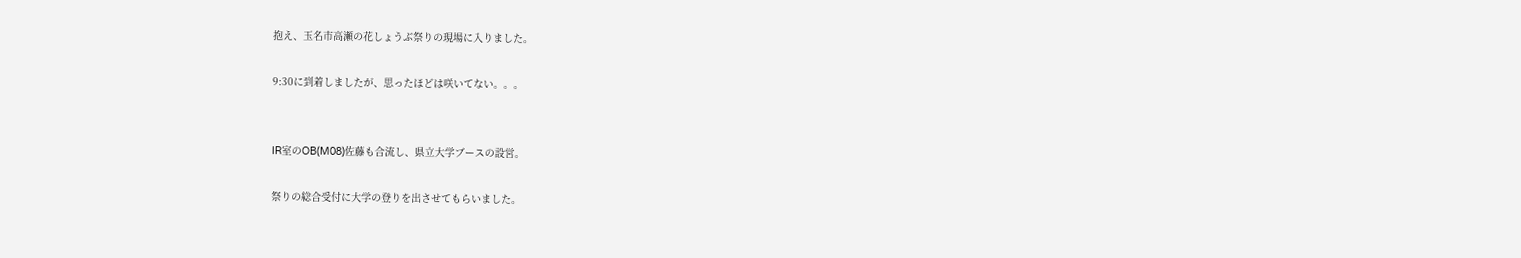抱え、玉名市高瀬の花しょうぶ祭りの現場に入りました。

9:30に到着しましたが、思ったほどは咲いてない。。。


IR室のOB(M08)佐藤も合流し、県立大学ブースの設営。

祭りの総合受付に大学の登りを出させてもらいました。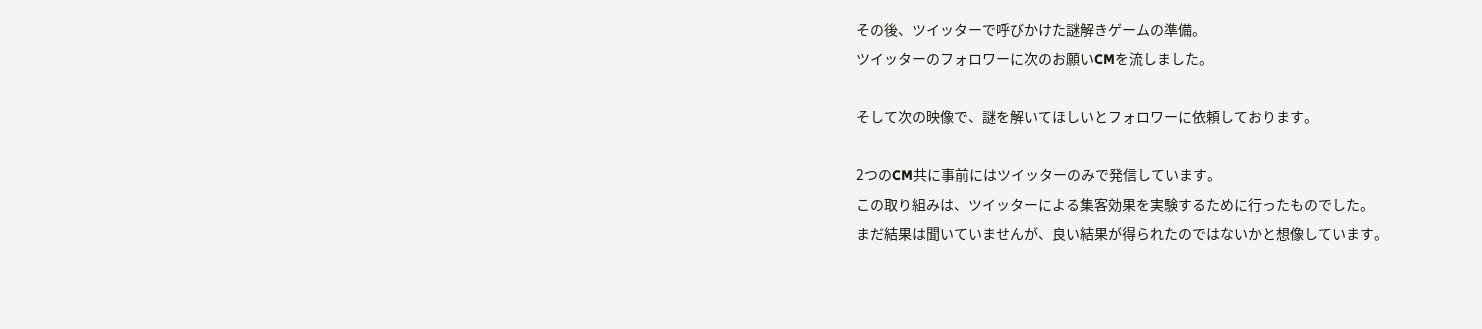その後、ツイッターで呼びかけた謎解きゲームの準備。
ツイッターのフォロワーに次のお願いCMを流しました。

そして次の映像で、謎を解いてほしいとフォロワーに依頼しております。

2つのCM共に事前にはツイッターのみで発信しています。
この取り組みは、ツイッターによる集客効果を実験するために行ったものでした。
まだ結果は聞いていませんが、良い結果が得られたのではないかと想像しています。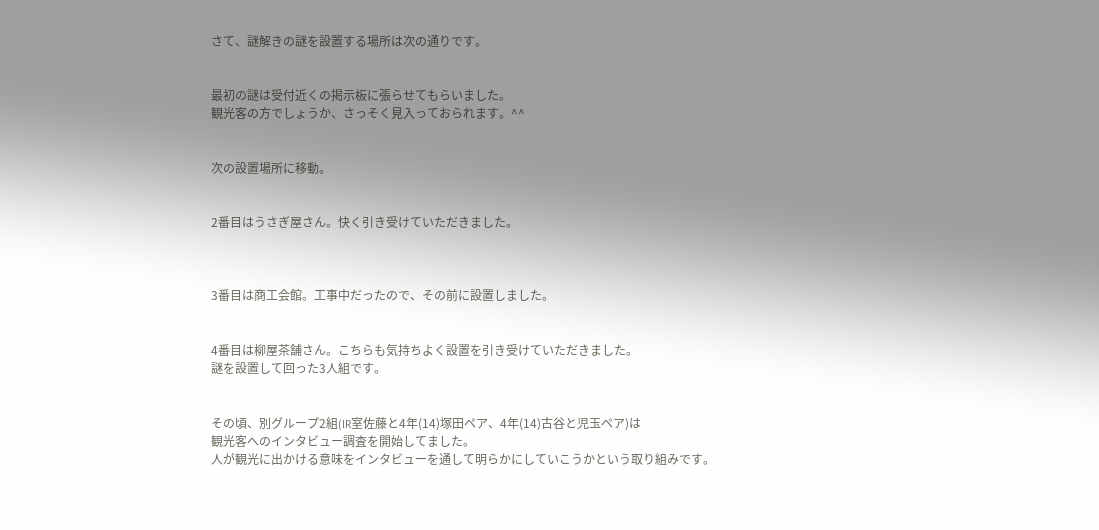さて、謎解きの謎を設置する場所は次の通りです。


最初の謎は受付近くの掲示板に張らせてもらいました。
観光客の方でしょうか、さっそく見入っておられます。^^


次の設置場所に移動。


2番目はうさぎ屋さん。快く引き受けていただきました。



3番目は商工会館。工事中だったので、その前に設置しました。


4番目は柳屋茶舗さん。こちらも気持ちよく設置を引き受けていただきました。
謎を設置して回った3人組です。


その頃、別グループ2組(IR室佐藤と4年(14)塚田ペア、4年(14)古谷と児玉ペア)は
観光客へのインタビュー調査を開始してました。
人が観光に出かける意味をインタビューを通して明らかにしていこうかという取り組みです。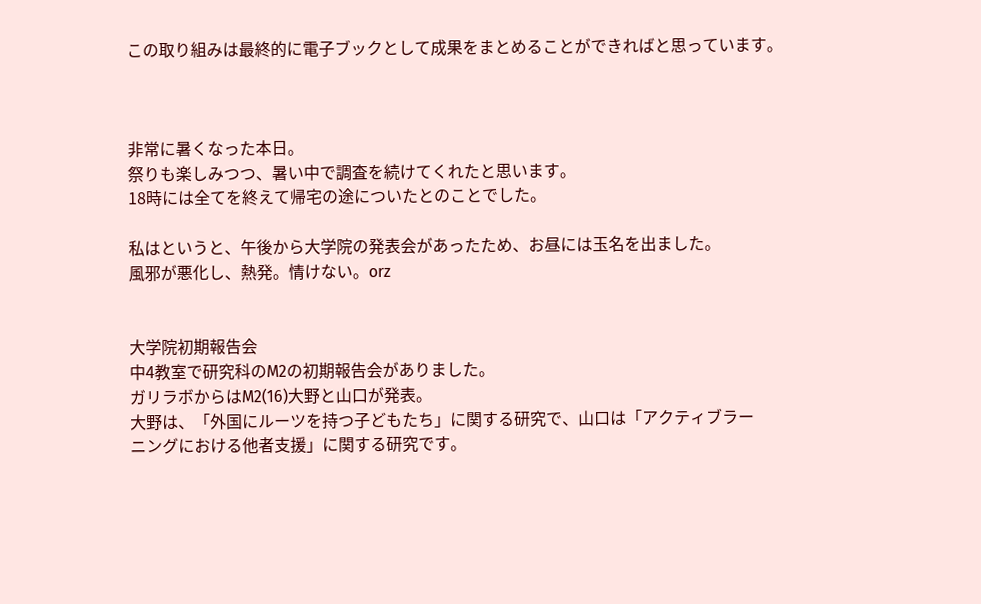この取り組みは最終的に電子ブックとして成果をまとめることができればと思っています。



非常に暑くなった本日。
祭りも楽しみつつ、暑い中で調査を続けてくれたと思います。
18時には全てを終えて帰宅の途についたとのことでした。

私はというと、午後から大学院の発表会があったため、お昼には玉名を出ました。
風邪が悪化し、熱発。情けない。orz


大学院初期報告会
中4教室で研究科のM2の初期報告会がありました。
ガリラボからはM2(16)大野と山口が発表。
大野は、「外国にルーツを持つ子どもたち」に関する研究で、山口は「アクティブラー
ニングにおける他者支援」に関する研究です。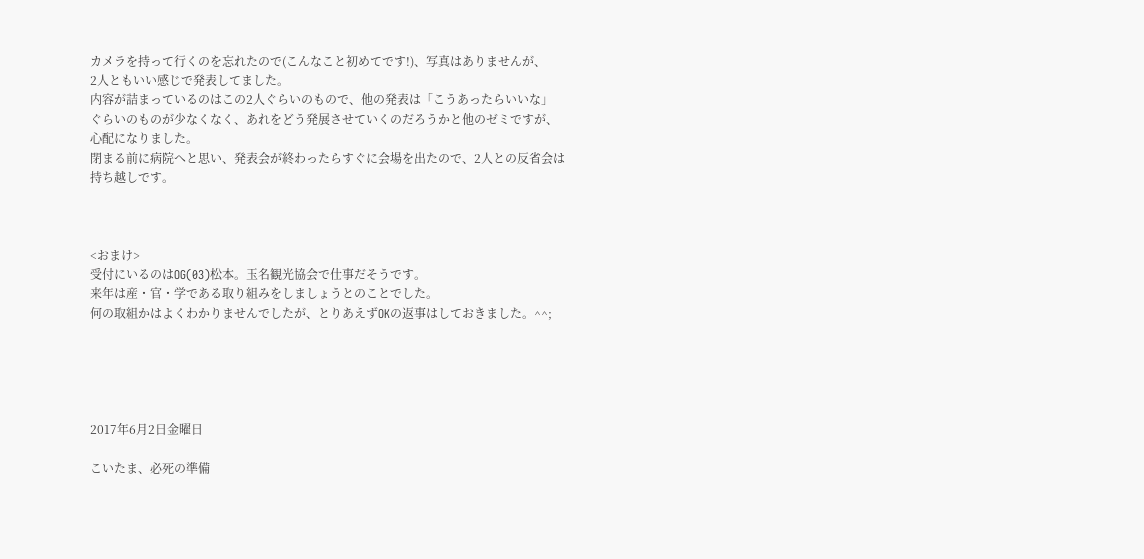カメラを持って行くのを忘れたので(こんなこと初めてです!)、写真はありませんが、
2人ともいい感じで発表してました。
内容が詰まっているのはこの2人ぐらいのもので、他の発表は「こうあったらいいな」
ぐらいのものが少なくなく、あれをどう発展させていくのだろうかと他のゼミですが、
心配になりました。
閉まる前に病院へと思い、発表会が終わったらすぐに会場を出たので、2人との反省会は
持ち越しです。



<おまけ>
受付にいるのはOG(03)松本。玉名観光協会で仕事だそうです。
来年は産・官・学である取り組みをしましょうとのことでした。
何の取組かはよくわかりませんでしたが、とりあえずOKの返事はしておきました。^^;





2017年6月2日金曜日

こいたま、必死の準備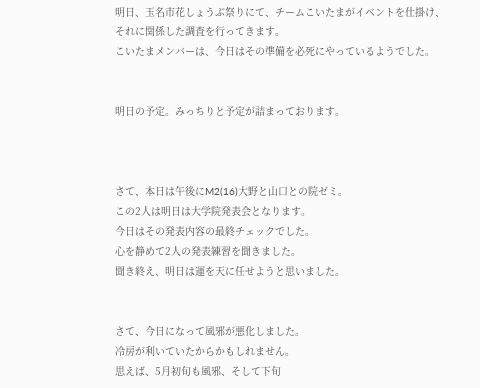明日、玉名市花しょうぶ祭りにて、チームこいたまがイベントを仕掛け、
それに関係した調査を行ってきます。
こいたまメンバーは、今日はその準備を必死にやっているようでした。


明日の予定。みっちりと予定が詰まっております。



さて、本日は午後にM2(16)大野と山口との院ゼミ。
この2人は明日は大学院発表会となります。
今日はその発表内容の最終チェックでした。
心を静めて2人の発表練習を聞きました。
聞き終え、明日は運を天に任せようと思いました。


さて、今日になって風邪が悪化しました。
冷房が利いていたからかもしれません。
思えば、5月初旬も風邪、そして下旬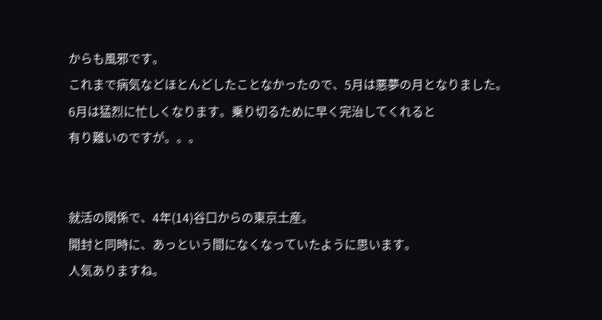からも風邪です。
これまで病気などほとんどしたことなかったので、5月は悪夢の月となりました。
6月は猛烈に忙しくなります。乗り切るために早く完治してくれると
有り難いのですが。。。


就活の関係で、4年(14)谷口からの東京土産。
開封と同時に、あっという間になくなっていたように思います。
人気ありますね。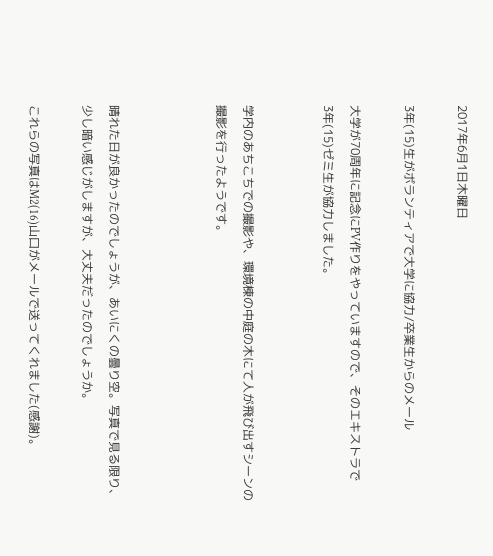2017年6月1日木曜日

3年(15)生がボランティアで大学に協力/卒業生からのメール

大学が70周年に記念にPV作りをやっていますので、そのエキストラで
3年(15)ゼミ生が協力しました。


学内のあちこちでの撮影や、環境棟の中庭の木にて人が飛び出すシーンの
撮影を行ったようです。



晴れた日が良かったのでしょうが、あいにくの曇り空。写真で見る限り、
少し暗い感じがしますが、大丈夫だったのでしょうか。

これらの写真はM2(16)山口がメールで送ってくれました(感謝)。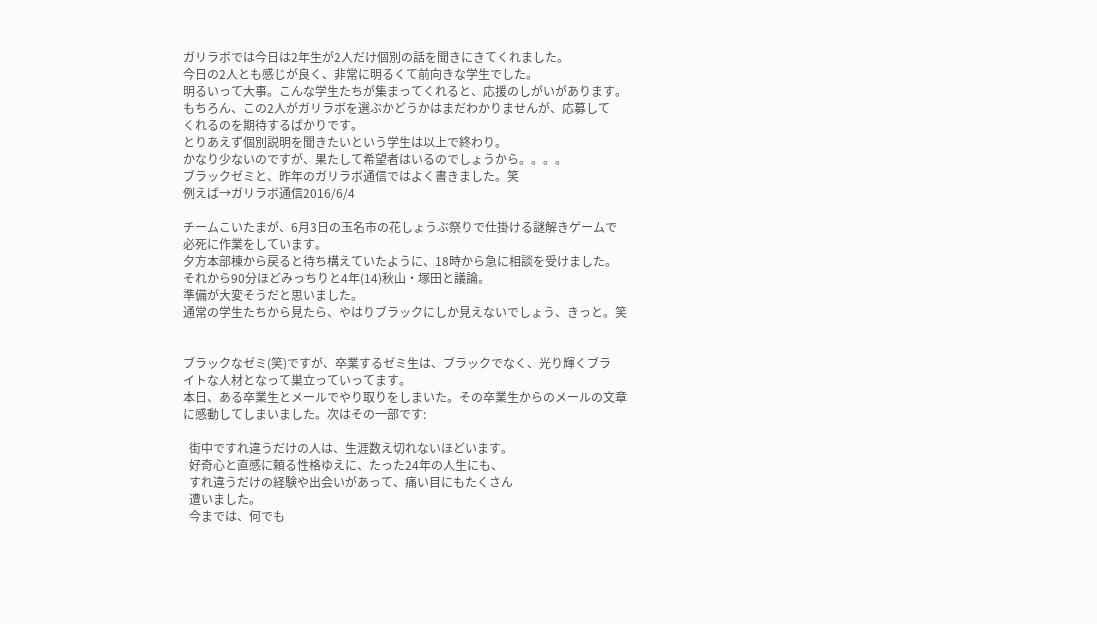ガリラボでは今日は2年生が2人だけ個別の話を聞きにきてくれました。
今日の2人とも感じが良く、非常に明るくて前向きな学生でした。
明るいって大事。こんな学生たちが集まってくれると、応援のしがいがあります。
もちろん、この2人がガリラボを選ぶかどうかはまだわかりませんが、応募して
くれるのを期待するばかりです。
とりあえず個別説明を聞きたいという学生は以上で終わり。
かなり少ないのですが、果たして希望者はいるのでしょうから。。。。
ブラックゼミと、昨年のガリラボ通信ではよく書きました。笑
例えば→ガリラボ通信2016/6/4

チームこいたまが、6月3日の玉名市の花しょうぶ祭りで仕掛ける謎解きゲームで
必死に作業をしています。
夕方本部棟から戻ると待ち構えていたように、18時から急に相談を受けました。
それから90分ほどみっちりと4年(14)秋山・塚田と議論。
準備が大変そうだと思いました。
通常の学生たちから見たら、やはりブラックにしか見えないでしょう、きっと。笑


ブラックなゼミ(笑)ですが、卒業するゼミ生は、ブラックでなく、光り輝くブラ
イトな人材となって巣立っていってます。
本日、ある卒業生とメールでやり取りをしまいた。その卒業生からのメールの文章
に感動してしまいました。次はその一部です:

  街中ですれ違うだけの人は、生涯数え切れないほどいます。
  好奇心と直感に頼る性格ゆえに、たった24年の人生にも、
  すれ違うだけの経験や出会いがあって、痛い目にもたくさん
  遭いました。
  今までは、何でも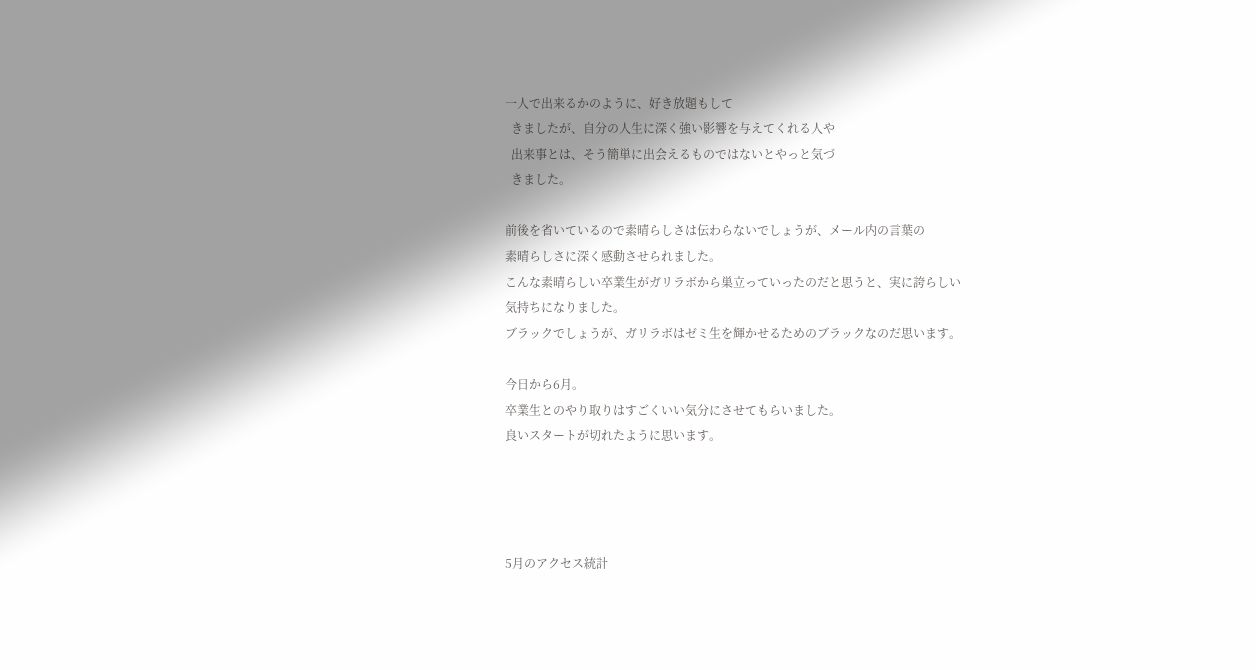一人で出来るかのように、好き放題もして
  きましたが、自分の人生に深く強い影響を与えてくれる人や
  出来事とは、そう簡単に出会えるものではないとやっと気づ
  きました。

前後を省いているので素晴らしさは伝わらないでしょうが、メール内の言葉の
素晴らしさに深く感動させられました。
こんな素晴らしい卒業生がガリラボから巣立っていったのだと思うと、実に誇らしい
気持ちになりました。
ブラックでしょうが、ガリラボはゼミ生を輝かせるためのブラックなのだ思います。

今日から6月。
卒業生とのやり取りはすごくいい気分にさせてもらいました。
良いスタートが切れたように思います。




5月のアクセス統計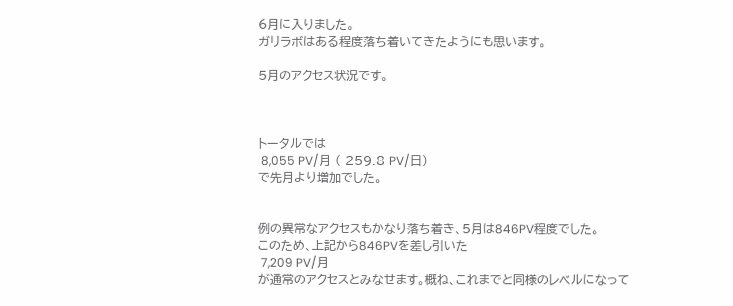6月に入りました。
ガリラボはある程度落ち着いてきたようにも思います。

5月のアクセス状況です。



トータルでは
 8,055 PV/月 ( 259.8 PV/日)
で先月より増加でした。


例の異常なアクセスもかなり落ち着き、5月は846PV程度でした。
このため、上記から846PVを差し引いた
 7,209 PV/月
が通常のアクセスとみなせます。概ね、これまでと同様のレベルになって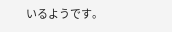いるようです。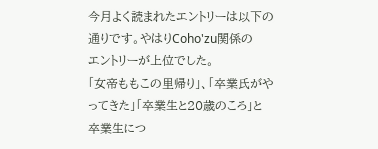今月よく読まれたエントリーは以下の通りです。やはりCoho'zu関係の
エントリーが上位でした。
「女帝ももこの里帰り」、「卒業氏がやってきた」「卒業生と20歳のころ」と
卒業生につ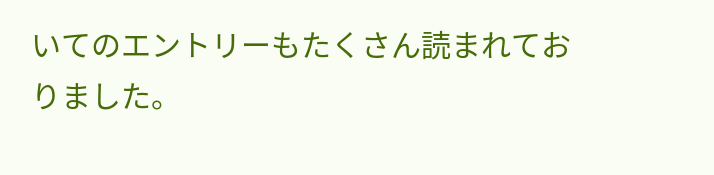いてのエントリーもたくさん読まれておりました。